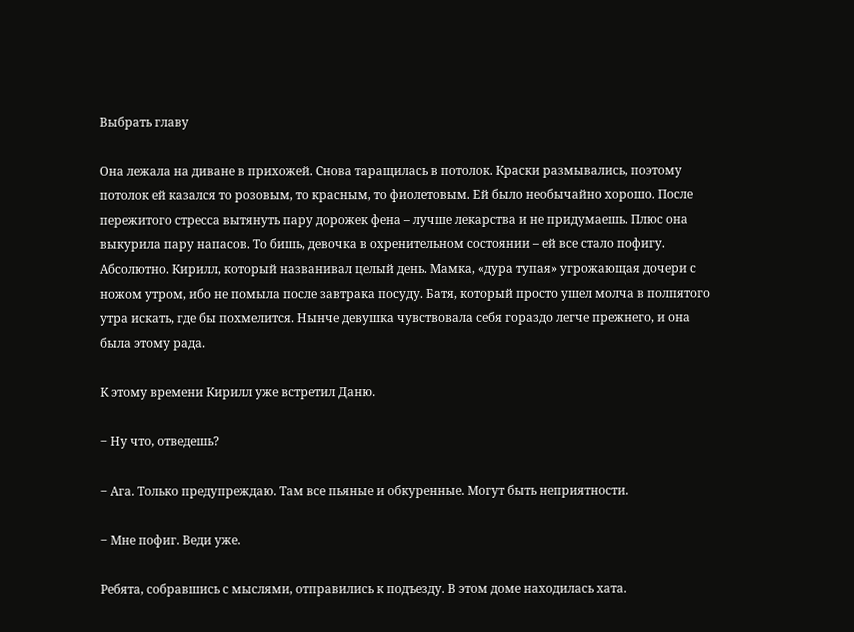Выбрать главу

Она лежала на диване в прихожей. Снова таращилась в потолок. Краски размывались, поэтому потолок ей казался то розовым, то красным, то фиолетовым. Ей было необычайно хорошо. После пережитого стресса вытянуть пару дорожек фена – лучше лекарства и не придумаешь. Плюс она выкурила пару напасов. То бишь, девочка в охренительном состоянии – ей все стало пофигу. Абсолютно. Кирилл, который названивал целый день. Мамка, «дура тупая» угрожающая дочери с ножом утром, ибо не помыла после завтрака посуду. Батя, который просто ушел молча в полпятого утра искать, где бы похмелится. Нынче девушка чувствовала себя гораздо легче прежнего, и она была этому рада.

К этому времени Кирилл уже встретил Даню.

‒ Ну что, отведешь?

‒ Ага. Только предупреждаю. Там все пьяные и обкуренные. Могут быть неприятности.

‒ Мне пофиг. Веди уже.

Ребята, собравшись с мыслями, отправились к подъезду. В этом доме находилась хата.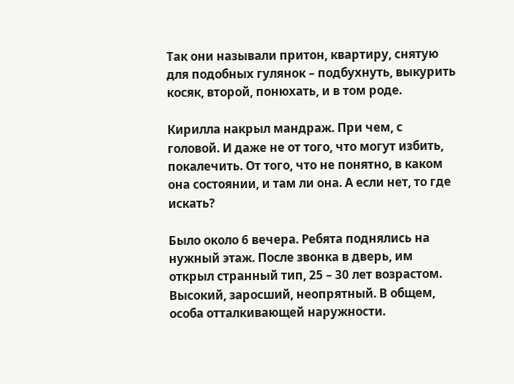Так они называли притон, квартиру, снятую для подобных гулянок – подбухнуть, выкурить косяк, второй, понюхать, и в том роде.

Кирилла накрыл мандраж. При чем, с головой. И даже не от того, что могут избить, покалечить. От того, что не понятно, в каком она состоянии, и там ли она. А если нет, то где искать?

Было около 6 вечера. Ребята поднялись на нужный этаж. После звонка в дверь, им открыл странный тип, 25 – 30 лет возрастом. Высокий, заросший, неопрятный. В общем, особа отталкивающей наружности.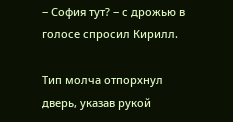‒ София тут? ‒ с дрожью в голосе спросил Кирилл.

Тип молча отпорхнул дверь, указав рукой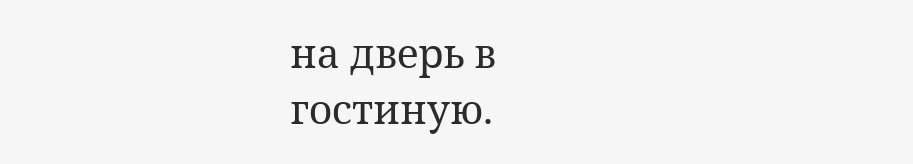на дверь в гостиную.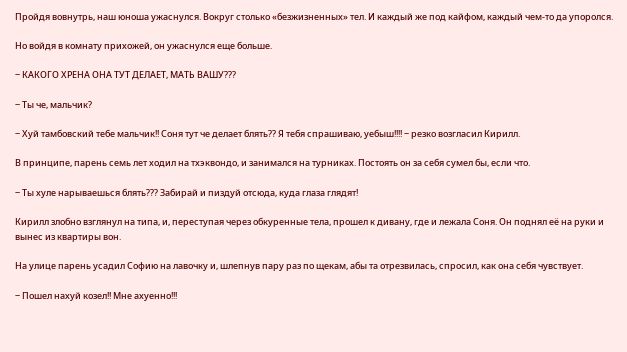Пройдя вовнутрь, наш юноша ужаснулся. Вокруг столько «безжизненных» тел. И каждый же под кайфом, каждый чем-то да упоролся.

Но войдя в комнату прихожей, он ужаснулся еще больше.

‒ КАКОГО ХРЕНА ОНА ТУТ ДЕЛАЕТ, МАТЬ ВАШУ???

‒ Ты че, мальчик?

‒ Хуй тамбовский тебе мальчик!! Соня тут че делает блять?? Я тебя спрашиваю, уебыш!!!! ‒ резко возгласил Кирилл.

В принципе, парень семь лет ходил на тхэквондо, и занимался на турниках. Постоять он за себя сумел бы, если что.

‒ Ты хуле нарываешься блять??? Забирай и пиздуй отсюда, куда глаза глядят!

Кирилл злобно взглянул на типа, и, переступая через обкуренные тела, прошел к дивану, где и лежала Соня. Он поднял её на руки и вынес из квартиры вон.

На улице парень усадил Софию на лавочку и, шлепнув пару раз по щекам, абы та отрезвилась, спросил, как она себя чувствует.

‒ Пошел нахуй козел!! Мне ахуенно!!!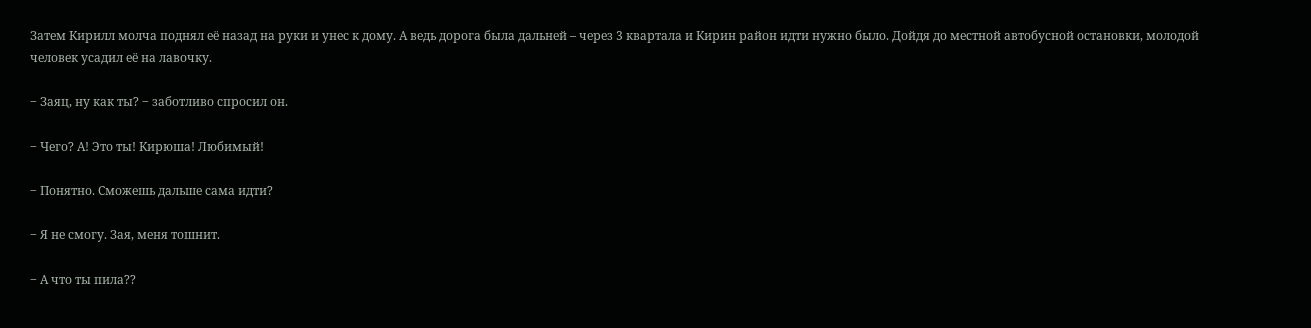Затем Кирилл молча поднял её назад на руки и унес к дому. А ведь дорога была дальней – через 3 квартала и Кирин район идти нужно было. Дойдя до местной автобусной остановки, молодой человек усадил её на лавочку.

‒ Заяц, ну как ты? ‒ заботливо спросил он.

‒ Чего? А! Это ты! Кирюша! Любимый!

‒ Понятно. Сможешь дальше сама идти?

‒ Я не смогу. Зая, меня тошнит.

‒ А что ты пила??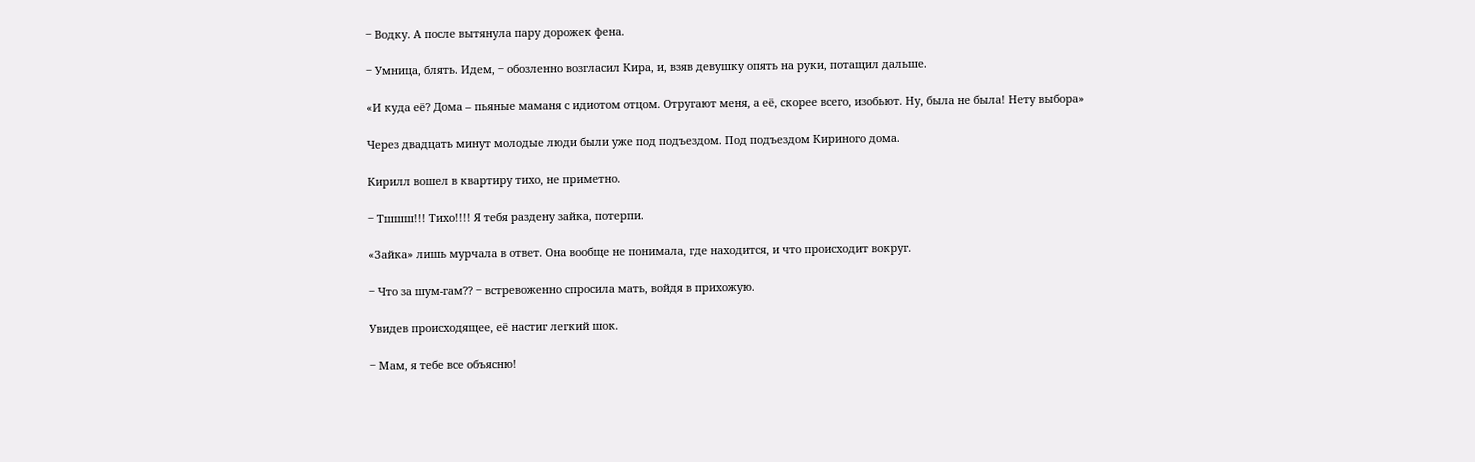‒ Водку. А после вытянула пару дорожек фена.

‒ Умница, блять. Идем, ‒ обозленно возгласил Кира, и, взяв девушку опять на руки, потащил дальше.

«И куда её? Дома – пьяные маманя с идиотом отцом. Отругают меня, а её, скорее всего, изобьют. Ну, была не была! Нету выбора»

Через двадцать минут молодые люди были уже под подъездом. Под подъездом Кириного дома.

Кирилл вошел в квартиру тихо, не приметно.

‒ Тшшш!!! Тихо!!!! Я тебя раздену зайка, потерпи.

«Зайка» лишь мурчала в ответ. Она вообще не понимала, где находится, и что происходит вокруг.

‒ Что за шум-гам?? ‒ встревоженно спросила мать, войдя в прихожую.

Увидев происходящее, её настиг легкий шок.

‒ Мам, я тебе все объясню!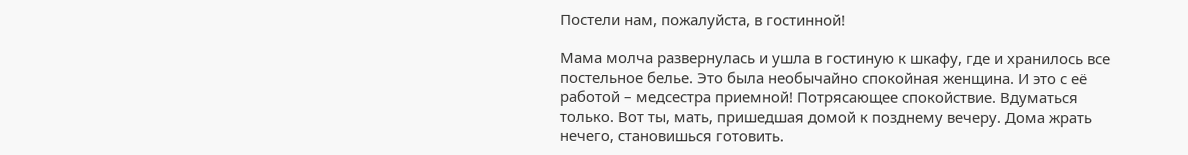Постели нам, пожалуйста, в гостинной!

Мама молча развернулась и ушла в гостиную к шкафу, где и хранилось все постельное белье. Это была необычайно спокойная женщина. И это с её работой – медсестра приемной! Потрясающее спокойствие. Вдуматься только. Вот ты, мать, пришедшая домой к позднему вечеру. Дома жрать нечего, становишься готовить.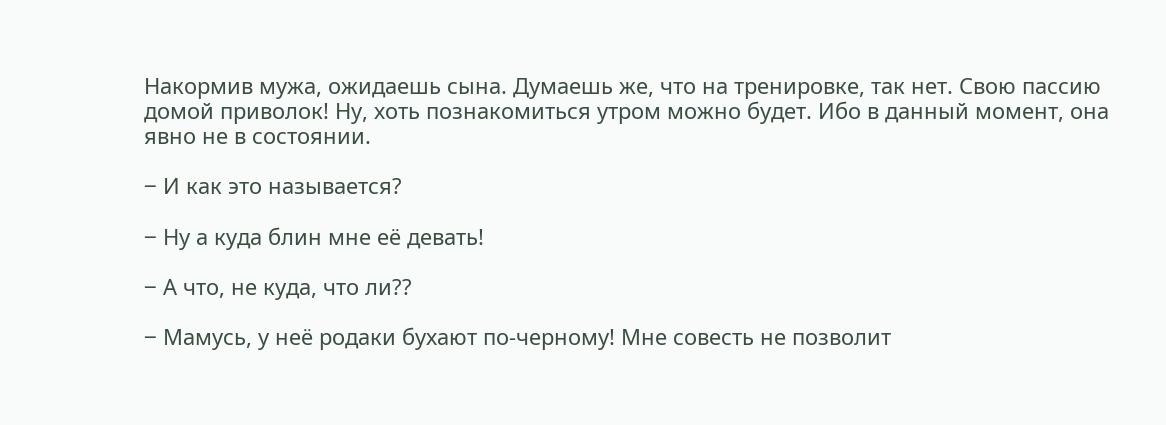Накормив мужа, ожидаешь сына. Думаешь же, что на тренировке, так нет. Свою пассию домой приволок! Ну, хоть познакомиться утром можно будет. Ибо в данный момент, она явно не в состоянии.

‒ И как это называется?

‒ Ну а куда блин мне её девать!

‒ А что, не куда, что ли??

‒ Мамусь, у неё родаки бухают по-черному! Мне совесть не позволит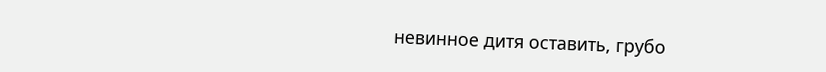невинное дитя оставить, грубо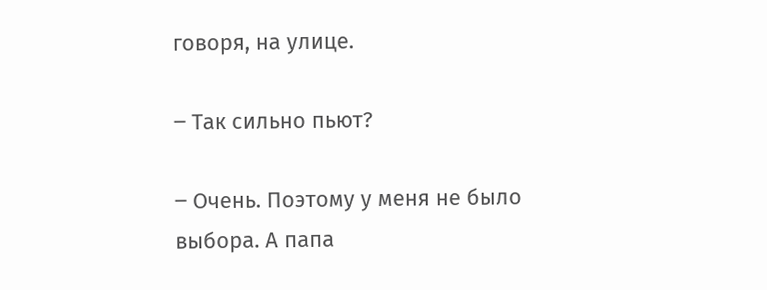говоря, на улице.

‒ Так сильно пьют?

‒ Очень. Поэтому у меня не было выбора. А папа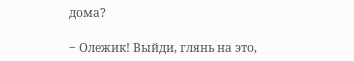дома?

‒ Олежик! Выйди, глянь на это,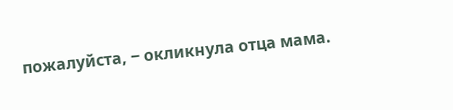пожалуйста, ‒ окликнула отца мама.